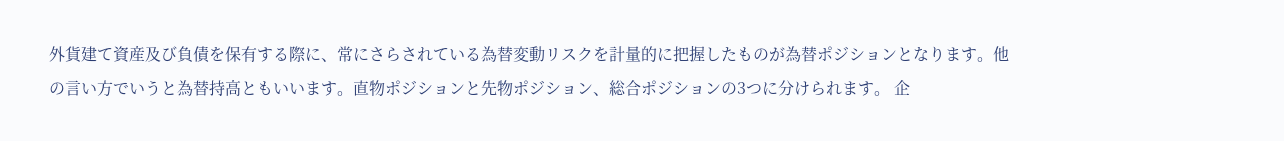外貨建て資産及び負債を保有する際に、常にさらされている為替変動リスクを計量的に把握したものが為替ポジションとなります。他の言い方でいうと為替持高ともいいます。直物ポジションと先物ポジション、総合ポジションの3つに分けられます。 企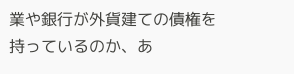業や銀行が外貨建ての債権を持っているのか、あ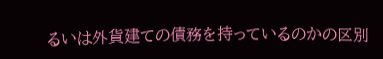るいは外貨建ての債務を持っているのかの区別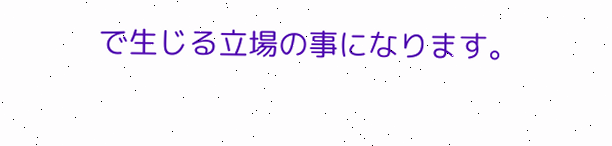で生じる立場の事になります。